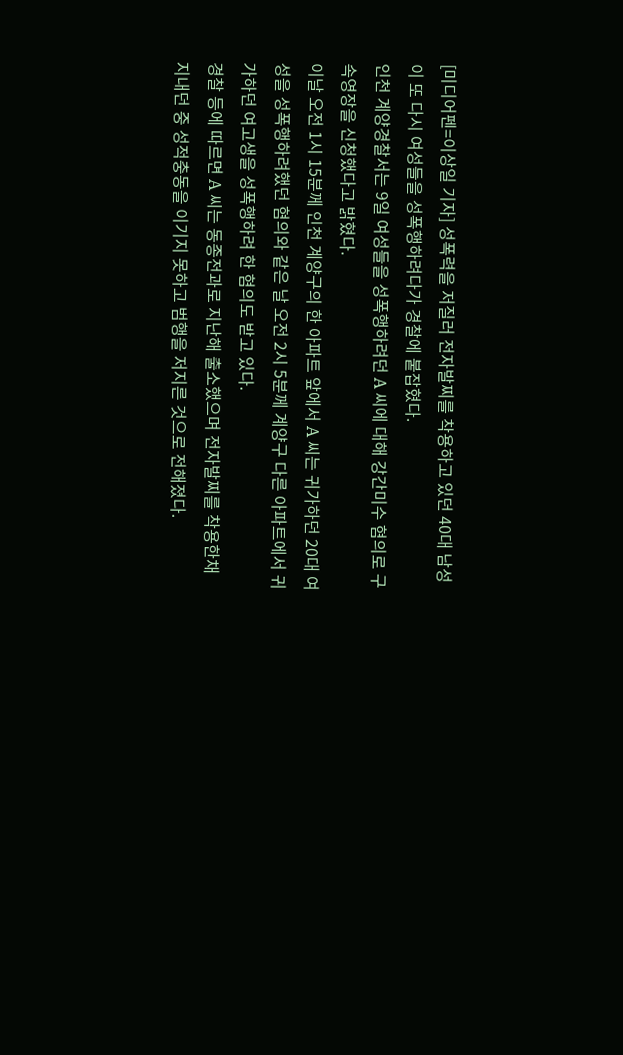[미디어펜=이상일 기자] 성폭력을 저질러 전자발찌를 착용하고 있던 40대 남성이 또 다시 여성들을 성폭행하려다가 경찰에 붙잡혔다.
인천 계양경찰서는 9일 여성들을 성폭행하려던 A 씨에 대해 강간미수 혐의로 구속영장을 신청했다고 밝혔다.
이날 오전 1시 15분께 인천 계양구의 한 아파트 앞에서 A 씨는 귀가하던 20대 여성을 성폭행하려했던 혐의와 같은 날 오전 2시 5분께 계양구 다른 아파트에서 귀가하던 여고생을 성폭행하려 한 혐의도 받고 있다.
경찰 등에 따르면 A 씨는 동종전과로 지난해 출소했으며 전자발찌를 착용한채 지내던 중 성적충동을 이기지 못하고 범행을 저지른 것으로 전해졌다.